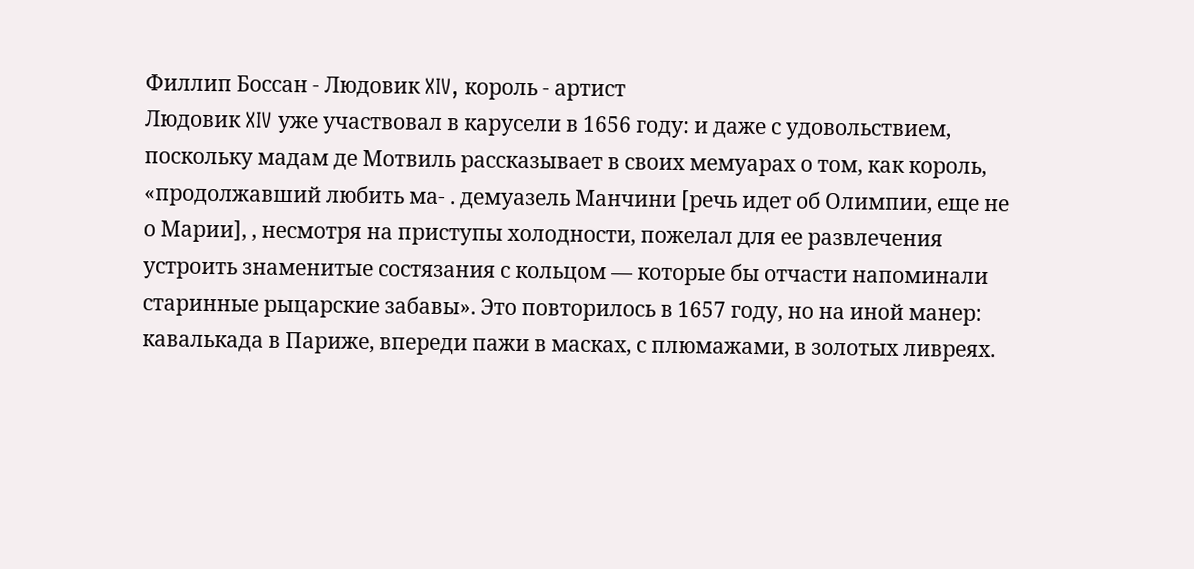Филлип Боссан - Людовик XIV, король - артист
Людовик XIV уже участвовал в карусели в 1656 году: и даже с удовольствием, поскольку мадам де Мотвиль рассказывает в своих мемуарах о том, как король, «продолжавший любить ма- . демуазель Манчини [речь идет об Олимпии, еще не о Марии], , несмотря на приступы холодности, пожелал для ее развлечения устроить знаменитые состязания с кольцом — которые бы отчасти напоминали старинные рыцарские забавы». Это повторилось в 1657 году, но на иной манер: кавалькада в Париже, впереди пажи в масках, с плюмажами, в золотых ливреях.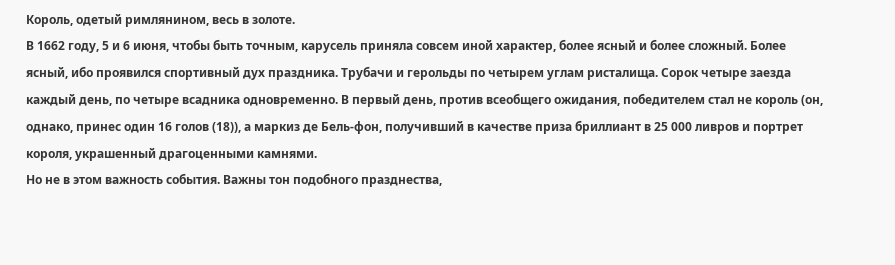Король, одетый римлянином, весь в золоте.
В 1662 году, 5 и 6 июня, чтобы быть точным, карусель приняла совсем иной характер, более ясный и более сложный. Более ясный, ибо проявился спортивный дух праздника. Трубачи и герольды по четырем углам ристалища. Сорок четыре заезда каждый день, по четыре всадника одновременно. В первый день, против всеобщего ожидания, победителем стал не король (он, однако, принес один 16 голов (18)), а маркиз де Бель-фон, получивший в качестве приза бриллиант в 25 000 ливров и портрет короля, украшенный драгоценными камнями.
Но не в этом важность события. Важны тон подобного празднества,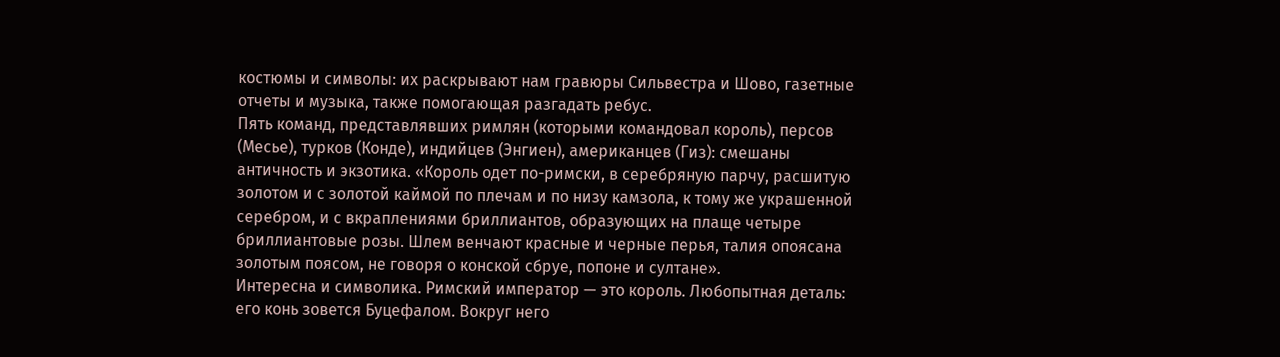костюмы и символы: их раскрывают нам гравюры Сильвестра и Шово, газетные отчеты и музыка, также помогающая разгадать ребус.
Пять команд, представлявших римлян (которыми командовал король), персов (Месье), турков (Конде), индийцев (Энгиен), американцев (Гиз): смешаны античность и экзотика. «Король одет по-римски, в серебряную парчу, расшитую золотом и с золотой каймой по плечам и по низу камзола, к тому же украшенной серебром, и с вкраплениями бриллиантов, образующих на плаще четыре бриллиантовые розы. Шлем венчают красные и черные перья, талия опоясана золотым поясом, не говоря о конской сбруе, попоне и султане».
Интересна и символика. Римский император — это король. Любопытная деталь: его конь зовется Буцефалом. Вокруг него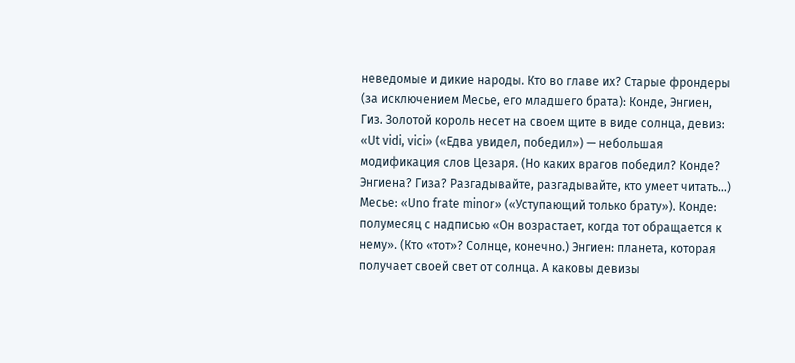неведомые и дикие народы. Кто во главе их? Старые фрондеры (за исключением Месье, его младшего брата): Конде, Энгиен, Гиз. Золотой король несет на своем щите в виде солнца, девиз: «Ut vidi, vici» («Едва увидел, победил») — небольшая модификация слов Цезаря. (Но каких врагов победил? Конде? Энгиена? Гиза? Разгадывайте, разгадывайте, кто умеет читать...) Месье: «Uno frate minor» («Уступающий только брату»). Конде: полумесяц с надписью «Он возрастает, когда тот обращается к нему». (Кто «тот»? Солнце, конечно.) Энгиен: планета, которая получает своей свет от солнца. А каковы девизы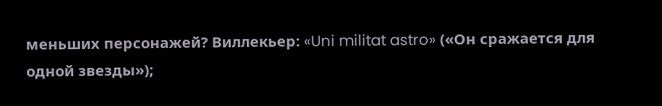меньших персонажей? Виллекьер: «Uni militat astro» («Он сражается для одной звезды»);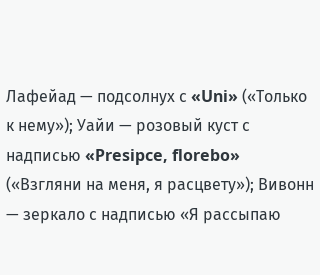Лафейад — подсолнух с «Uni» («Только к нему»); Уайи — розовый куст с надписью «Presipce, florebo» («Взгляни на меня, я расцвету»); Вивонн — зеркало с надписью «Я рассыпаю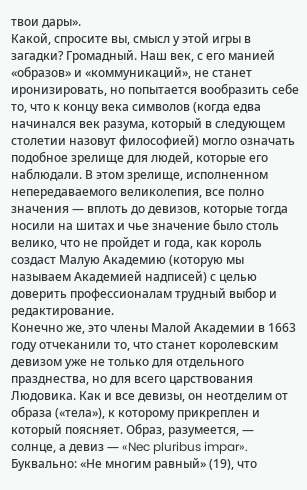твои дары».
Какой, спросите вы, смысл у этой игры в загадки? Громадный. Наш век, с его манией «образов» и «коммуникаций», не станет иронизировать, но попытается вообразить себе то, что к концу века символов (когда едва начинался век разума, который в следующем столетии назовут философией) могло означать подобное зрелище для людей, которые его наблюдали. В этом зрелище, исполненном непередаваемого великолепия, все полно значения — вплоть до девизов, которые тогда носили на шитах и чье значение было столь велико, что не пройдет и года, как король создаст Малую Академию (которую мы называем Академией надписей) с целью доверить профессионалам трудный выбор и редактирование.
Конечно же, это члены Малой Академии в 1663 году отчеканили то, что станет королевским девизом уже не только для отдельного празднества, но для всего царствования Людовика. Как и все девизы, он неотделим от образа («тела»), к которому прикреплен и который поясняет. Образ, разумеется, — солнце, а девиз — «Nec pluribus impar». Буквально: «Не многим равный» (19), что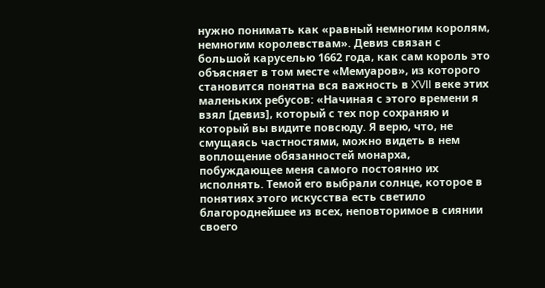нужно понимать как «равный немногим королям, немногим королевствам». Девиз связан с большой каруселью 1662 года, как сам король это объясняет в том месте «Мемуаров», из которого становится понятна вся важность в XVII веке этих маленьких ребусов: «Начиная с этого времени я взял [девиз], который с тех пор сохраняю и который вы видите повсюду. Я верю, что, не смущаясь частностями, можно видеть в нем воплощение обязанностей монарха, побуждающее меня самого постоянно их исполнять. Темой его выбрали солнце, которое в понятиях этого искусства есть светило благороднейшее из всех, неповторимое в сиянии своего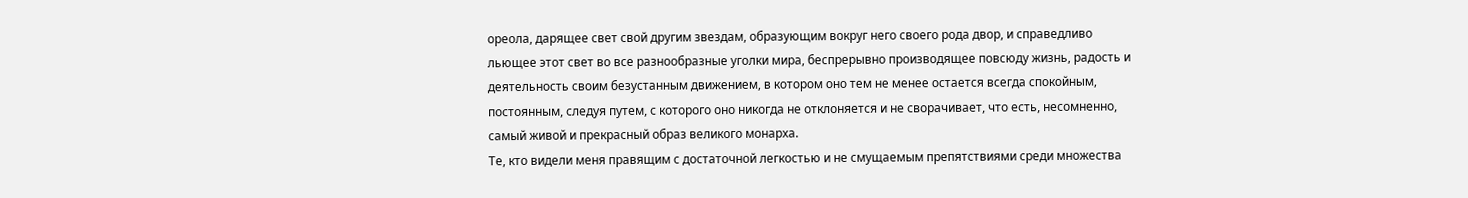ореола, дарящее свет свой другим звездам, образующим вокруг него своего рода двор, и справедливо льющее этот свет во все разнообразные уголки мира, беспрерывно производящее повсюду жизнь, радость и деятельность своим безустанным движением, в котором оно тем не менее остается всегда спокойным, постоянным, следуя путем, с которого оно никогда не отклоняется и не сворачивает, что есть, несомненно, самый живой и прекрасный образ великого монарха.
Те, кто видели меня правящим с достаточной легкостью и не смущаемым препятствиями среди множества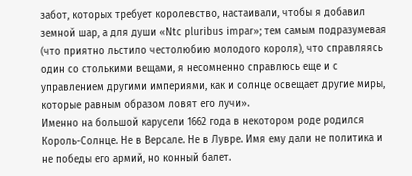забот, которых требует королевство, настаивали, чтобы я добавил земной шар, а для души «Ntc pluribus impar»; тем самым подразумевая (что приятно льстило честолюбию молодого короля), что справляясь один со столькими вещами, я несомненно справлюсь еще и с управлением другими империями, как и солнце освещает другие миры, которые равным образом ловят его лучи».
Именно на большой карусели 1662 года в некотором роде родился Король-Солнце. Не в Версале. Не в Лувре. Имя ему дали не политика и не победы его армий, но конный балет.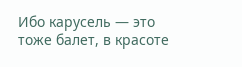Ибо карусель — это тоже балет, в красоте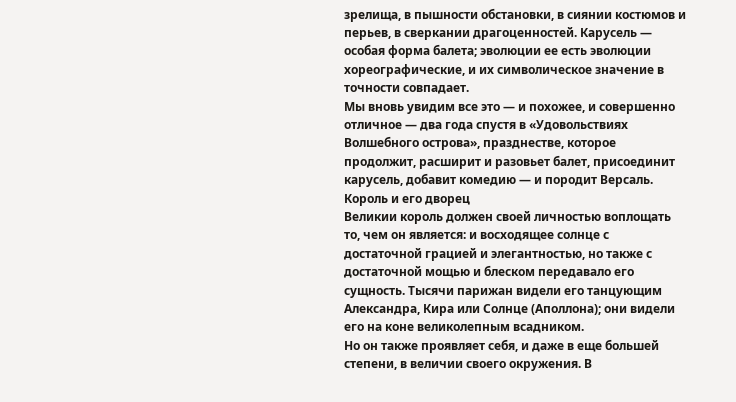зрелища, в пышности обстановки, в сиянии костюмов и перьев, в сверкании драгоценностей. Карусель — особая форма балета; эволюции ее есть эволюции хореографические, и их символическое значение в точности совпадает.
Мы вновь увидим все это — и похожее, и совершенно отличное — два года спустя в «Удовольствиях Волшебного острова», празднестве, которое продолжит, расширит и разовьет балет, присоединит карусель, добавит комедию — и породит Версаль.
Король и его дворец
Великии король должен своей личностью воплощать то, чем он является: и восходящее солнце с достаточной грацией и элегантностью, но также с достаточной мощью и блеском передавало его сущность. Тысячи парижан видели его танцующим Александра, Кира или Солнце (Аполлона); они видели его на коне великолепным всадником.
Но он также проявляет себя, и даже в еще большей степени, в величии своего окружения. В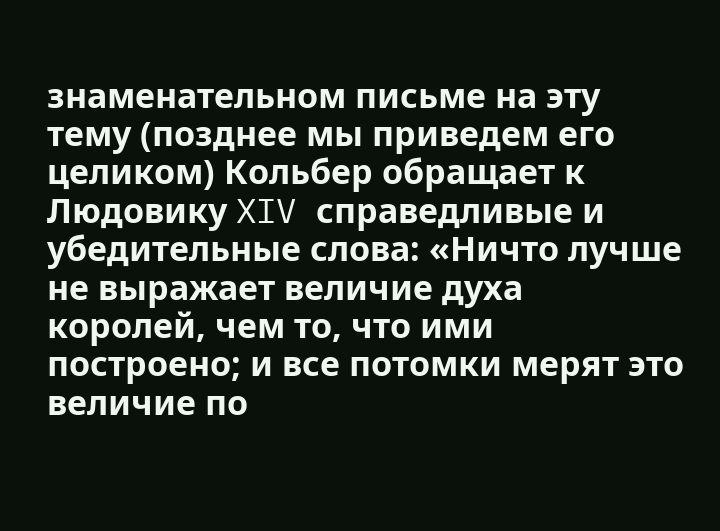знаменательном письме на эту тему (позднее мы приведем его целиком) Кольбер обращает к Людовику XIV справедливые и убедительные слова: «Ничто лучше не выражает величие духа королей, чем то, что ими построено; и все потомки мерят это величие по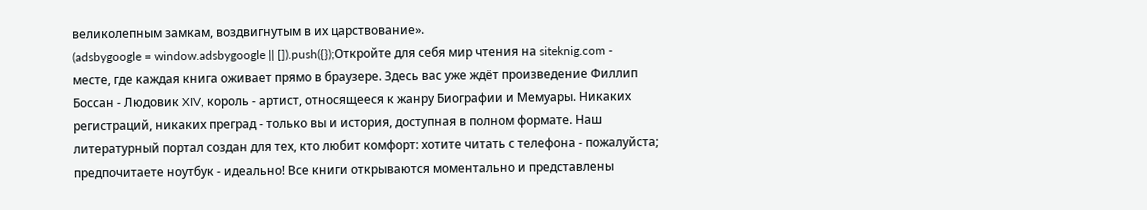великолепным замкам, воздвигнутым в их царствование».
(adsbygoogle = window.adsbygoogle || []).push({});Откройте для себя мир чтения на siteknig.com - месте, где каждая книга оживает прямо в браузере. Здесь вас уже ждёт произведение Филлип Боссан - Людовик XIV, король - артист, относящееся к жанру Биографии и Мемуары. Никаких регистраций, никаких преград - только вы и история, доступная в полном формате. Наш литературный портал создан для тех, кто любит комфорт: хотите читать с телефона - пожалуйста; предпочитаете ноутбук - идеально! Все книги открываются моментально и представлены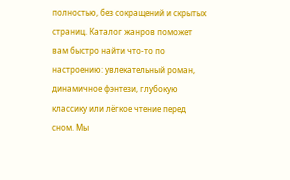полностью, без сокращений и скрытых страниц. Каталог жанров поможет вам быстро найти что-то по настроению: увлекательный роман, динамичное фэнтези, глубокую классику или лёгкое чтение перед сном. Мы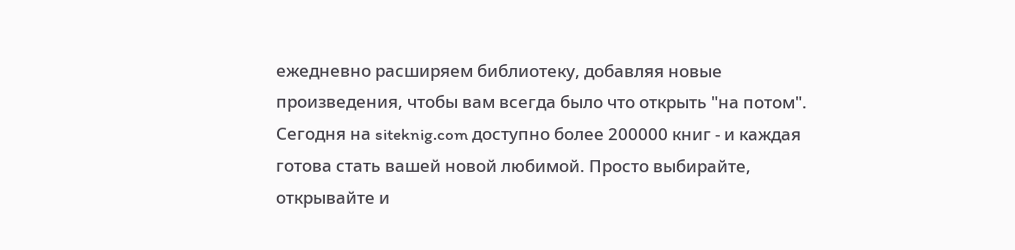ежедневно расширяем библиотеку, добавляя новые произведения, чтобы вам всегда было что открыть "на потом". Сегодня на siteknig.com доступно более 200000 книг - и каждая готова стать вашей новой любимой. Просто выбирайте, открывайте и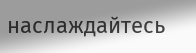наслаждайтесь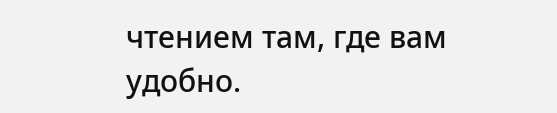чтением там, где вам удобно.